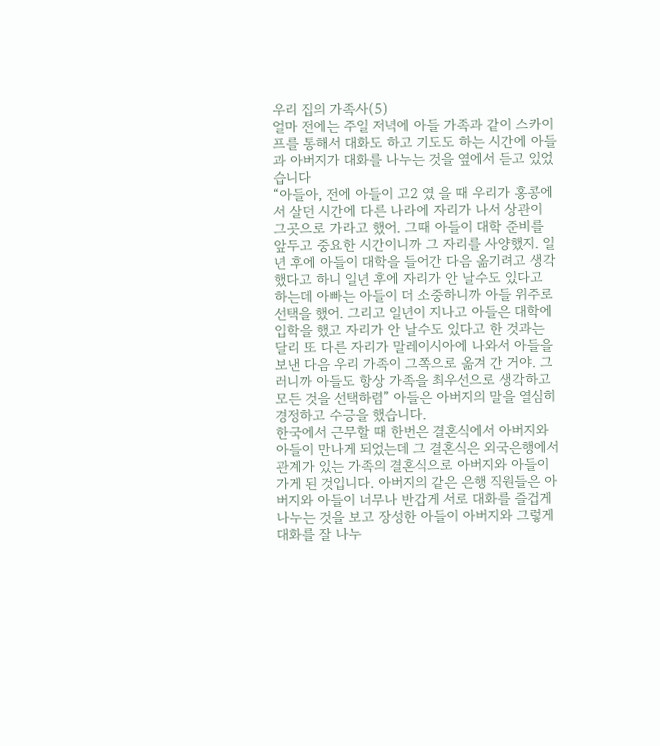우리 집의 가족사(5)
얼마 전에는 주일 저녁에 아들 가족과 같이 스카이프를 통해서 대화도 하고 기도도 하는 시간에 아들과 아버지가 대화를 나누는 것을 옆에서 듣고 있었습니다
“아들아, 전에 아들이 고2 였 을 때 우리가 홍콩에서 살던 시간에 다른 나라에 자리가 나서 상관이 그곳으로 가라고 했어. 그때 아들이 대학 준비를 앞두고 중요한 시간이니까 그 자리를 사양했지. 일년 후에 아들이 대학을 들어간 다음 옮기려고 생각했다고 하니 일년 후에 자리가 안 날수도 있다고 하는데 아빠는 아들이 더 소중하니까 아들 위주로 선택을 했어. 그리고 일년이 지나고 아들은 대학에 입학을 했고 자리가 안 날수도 있다고 한 것과는 달리 또 다른 자리가 말레이시아에 나와서 아들을 보낸 다음 우리 가족이 그쪽으로 옮겨 간 거야. 그러니까 아들도 항상 가족을 최우선으로 생각하고 모든 것을 선택하렴” 아들은 아버지의 말을 열심히 경정하고 수긍을 했습니다.
한국에서 근무할 때 한번은 결혼식에서 아버지와 아들이 만나게 되었는데 그 결혼식은 외국은행에서 관계가 있는 가족의 결혼식으로 아버지와 아들이 가게 된 것입니다. 아버지의 같은 은행 직원들은 아버지와 아들이 너무나 반갑게 서로 대화를 즐겁게 나누는 것을 보고 장성한 아들이 아버지와 그렇게 대화를 잘 나누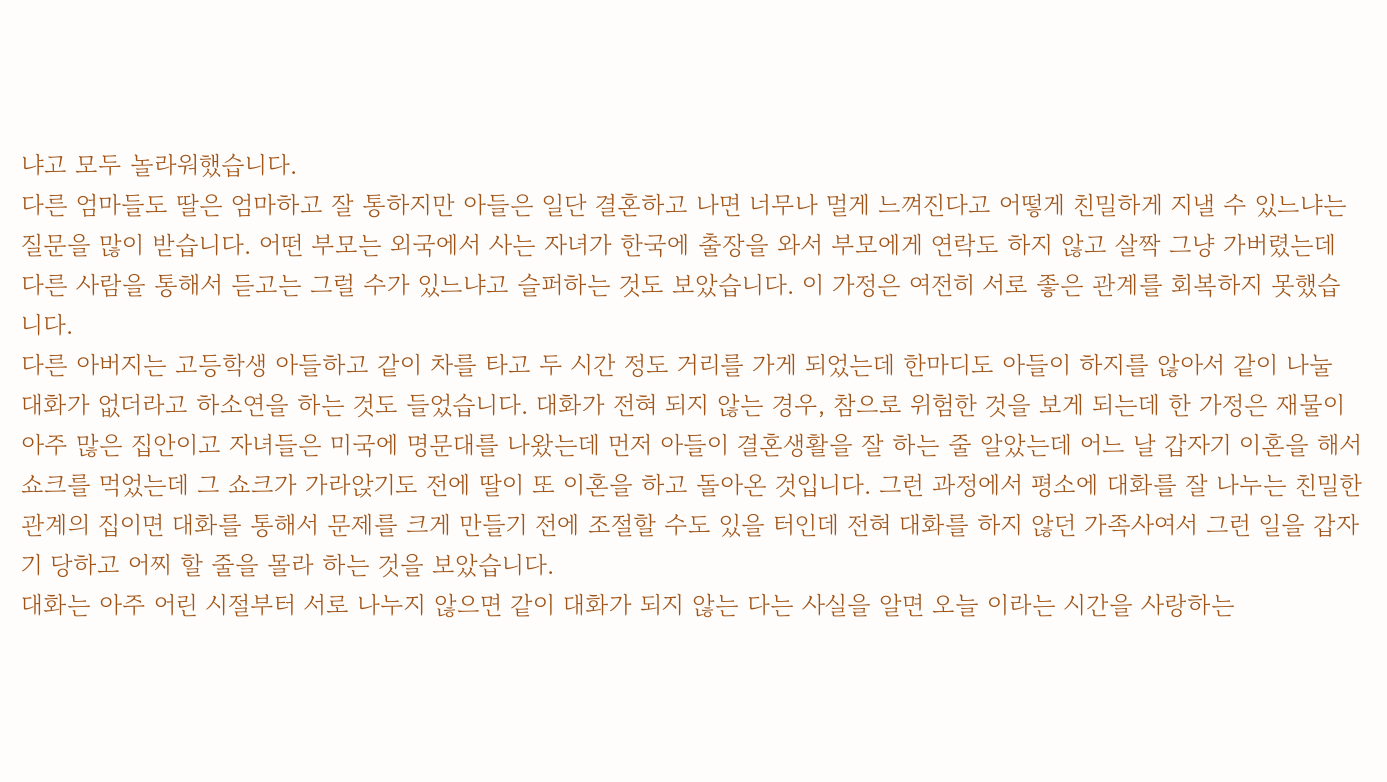냐고 모두 놀라워했습니다.
다른 엄마들도 딸은 엄마하고 잘 통하지만 아들은 일단 결혼하고 나면 너무나 멀게 느껴진다고 어떻게 친밀하게 지낼 수 있느냐는 질문을 많이 받습니다. 어떤 부모는 외국에서 사는 자녀가 한국에 출장을 와서 부모에게 연락도 하지 않고 살짝 그냥 가버렸는데 다른 사람을 통해서 듣고는 그럴 수가 있느냐고 슬퍼하는 것도 보았습니다. 이 가정은 여전히 서로 좋은 관계를 회복하지 못했습니다.
다른 아버지는 고등학생 아들하고 같이 차를 타고 두 시간 정도 거리를 가게 되었는데 한마디도 아들이 하지를 않아서 같이 나눌 대화가 없더라고 하소연을 하는 것도 들었습니다. 대화가 전혀 되지 않는 경우, 참으로 위험한 것을 보게 되는데 한 가정은 재물이 아주 많은 집안이고 자녀들은 미국에 명문대를 나왔는데 먼저 아들이 결혼생활을 잘 하는 줄 알았는데 어느 날 갑자기 이혼을 해서 쇼크를 먹었는데 그 쇼크가 가라앉기도 전에 딸이 또 이혼을 하고 돌아온 것입니다. 그런 과정에서 평소에 대화를 잘 나누는 친밀한 관계의 집이면 대화를 통해서 문제를 크게 만들기 전에 조절할 수도 있을 터인데 전혀 대화를 하지 않던 가족사여서 그런 일을 갑자기 당하고 어찌 할 줄을 몰라 하는 것을 보았습니다.
대화는 아주 어린 시절부터 서로 나누지 않으면 같이 대화가 되지 않는 다는 사실을 알면 오늘 이라는 시간을 사랑하는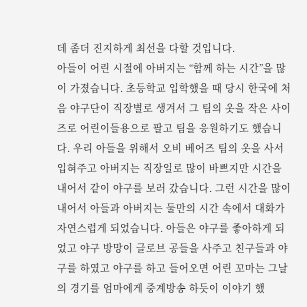데 좀더 진지하게 최선을 다할 것입니다.
아들이 어린 시절에 아버지는 “함께 하는 시간”을 많이 가졌습니다. 초등학교 입학했을 때 당시 한국에 처음 야구단이 직장별로 생겨서 그 팀의 옷을 작은 사이즈로 어린이들용으로 팔고 팀을 응원하기도 했습니다. 우리 아들을 위해서 오비 베어즈 팀의 옷을 사서 입혀주고 아버지는 직장일로 많이 바쁘지만 시간을 내어서 같이 야구를 보러 갔습니다. 그런 시간을 많이 내어서 아들과 아버지는 둘만의 시간 속에서 대화가 자연스럽게 되었습니다. 아들은 야구를 좋아하게 되었고 야구 방망이 글로브 공들을 사주고 친구들과 야구를 하였고 야구를 하고 들어오면 어린 꼬마는 그날의 경기를 엄마에게 중계방송 하듯이 이야기 했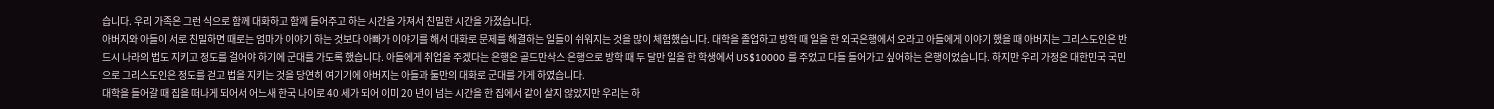습니다. 우리 가족은 그런 식으로 함께 대화하고 함께 들어주고 하는 시간을 가져서 친밀한 시간을 가졌습니다.
아버지와 아들이 서로 친밀하면 때로는 엄마가 이야기 하는 것보다 아빠가 이야기를 해서 대화로 문제를 해결하는 일들이 쉬워지는 것을 많이 체험했습니다. 대학을 졸업하고 방학 때 일을 한 외국은행에서 오라고 아들에게 이야기 했을 때 아버지는 그리스도인은 반드시 나라의 법도 지키고 정도를 걸어야 하기에 군대를 가도록 했습니다. 아들에게 취업을 주겠다는 은행은 골드만삭스 은행으로 방학 때 두 달만 일을 한 학생에서 US$10000 를 주었고 다들 들어가고 싶어하는 은행이었습니다. 하지만 우리 가정은 대한민국 국민으로 그리스도인은 정도를 걷고 법을 지키는 것을 당연히 여기기에 아버지는 아들과 둘만의 대화로 군대를 가게 하였습니다.
대학을 들어갈 때 집을 떠나게 되어서 어느새 한국 나이로 40 세가 되어 이미 20 년이 넘는 시간을 한 집에서 같이 살지 않았지만 우리는 하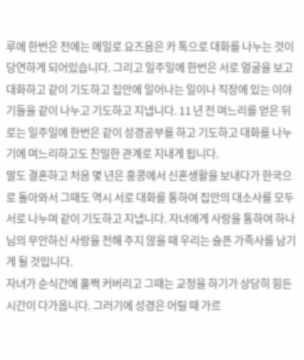루에 한번은 전에는 메일로 요즈음은 카 톡으로 대화를 나누는 것이 당연하게 되어있습니다. 그리고 일주일에 한번은 서로 얼굴을 보고 대화하고 같이 기도하고 집안에 일어나는 일이나 직장에 있는 이야기들을 같이 나누고 기도하고 지냅니다. 11 년 전 며느리를 얻은 뒤로는 일주일에 한번은 같이 성경공부를 하고 기도하고 대화를 나누기에 며느리하고도 친밀한 관계로 지내게 됩니다.
딸도 결혼하고 처음 몇 년은 홍콩에서 신혼생활을 보내다가 한국으로 돌아와서 그때도 역시 서로 대화를 통하여 집안의 대소사를 모두 서로 나누며 같이 기도하고 지냅니다. 자녀에게 사랑을 통하여 하나님의 무안하신 사랑을 전해 주지 않을 때 우리는 슬픈 가족사를 남기게 될 것입니다.
자녀가 순식간에 훌쩍 커버리고 그때는 교정을 하기가 상당히 힘든 시간이 다가옵니다. 그러기에 성경은 어릴 때 가르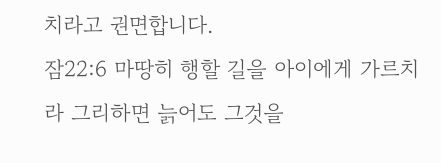치라고 권면합니다.
잠22:6 마땅히 행할 길을 아이에게 가르치라 그리하면 늙어도 그것을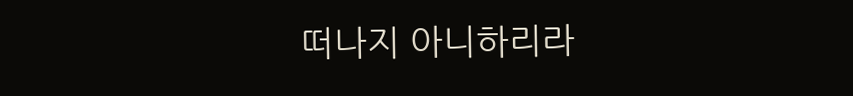떠나지 아니하리라